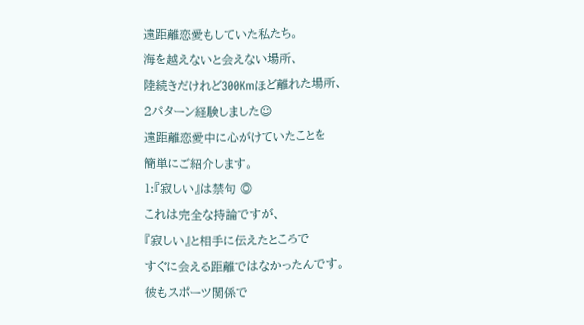遠距離恋愛もしていた私たち。
海を越えないと会えない場所、
陸続きだけれど300Kmほど離れた場所、
2パターン経験しました☺
遠距離恋愛中に心がけていたことを
簡単にご紹介します。
1:『寂しい』は禁句 ◎
これは完全な持論ですが、
『寂しい』と相手に伝えたところで
すぐに会える距離ではなかったんです。
彼もスポーツ関係で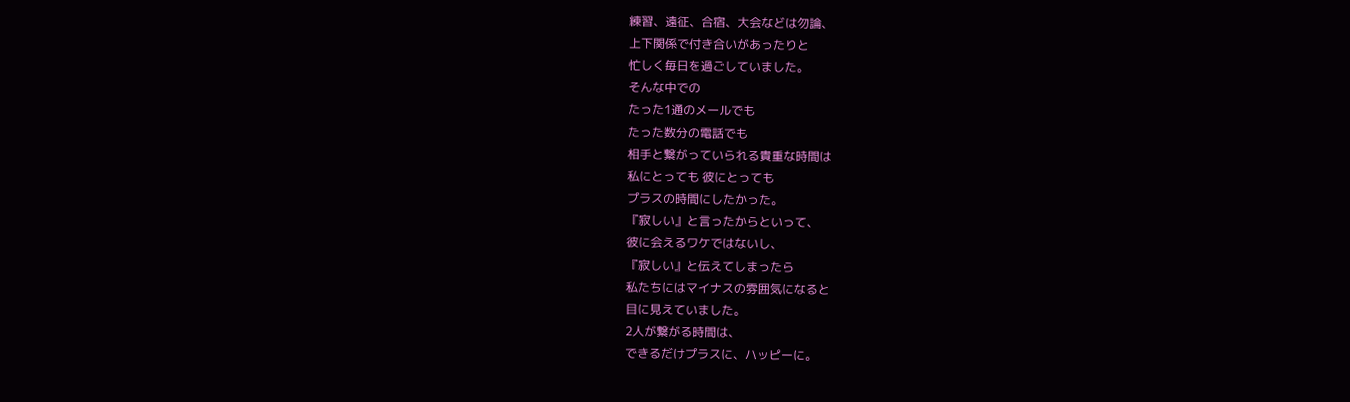練習、遠征、合宿、大会などは勿論、
上下関係で付き合いがあったりと
忙しく毎日を過ごしていました。
そんな中での
たった1通のメールでも
たった数分の電話でも
相手と繋がっていられる貴重な時間は
私にとっても 彼にとっても
プラスの時間にしたかった。
『寂しい』と言ったからといって、
彼に会えるワケではないし、
『寂しい』と伝えてしまったら
私たちにはマイナスの雰囲気になると
目に見えていました。
2人が繋がる時間は、
できるだけプラスに、ハッピーに。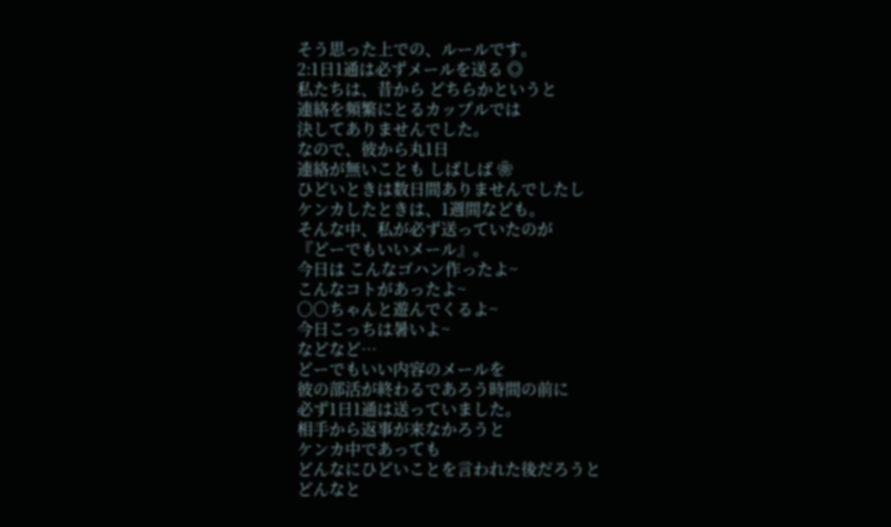そう思った上での、ルールです。
2:1日1通は必ずメールを送る ◎
私たちは、昔から どちらかというと
連絡を頻繁にとるカップルでは
決してありませんでした。
なので、彼から丸1日
連絡が無いことも しばしば ❀
ひどいときは数日間ありませんでしたし
ケンカしたときは、1週間なども。
そんな中、私が必ず送っていたのが
『どーでもいいメール』。
今日は こんなゴハン作ったよ~
こんなコトがあったよ~
○○ちゃんと遊んでくるよ~
今日こっちは暑いよ~
などなど…
どーでもいい内容のメールを
彼の部活が終わるであろう時間の前に
必ず1日1通は送っていました。
相手から返事が来なかろうと
ケンカ中であっても
どんなにひどいことを言われた後だろうと
どんなと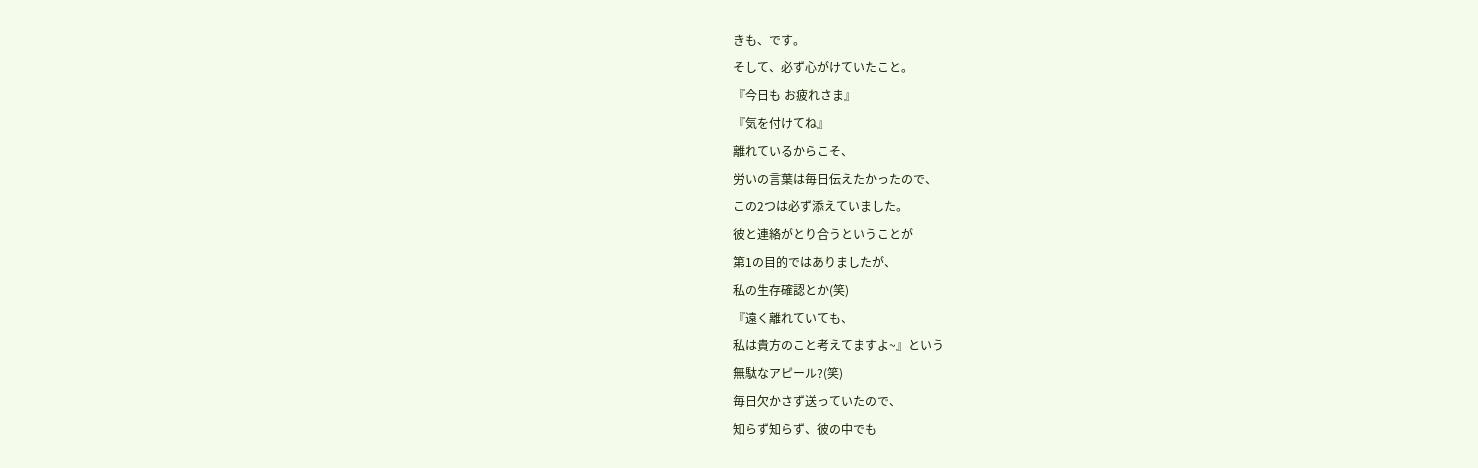きも、です。
そして、必ず心がけていたこと。
『今日も お疲れさま』
『気を付けてね』
離れているからこそ、
労いの言葉は毎日伝えたかったので、
この2つは必ず添えていました。
彼と連絡がとり合うということが
第1の目的ではありましたが、
私の生存確認とか(笑)
『遠く離れていても、
私は貴方のこと考えてますよ~』という
無駄なアピール?(笑)
毎日欠かさず送っていたので、
知らず知らず、彼の中でも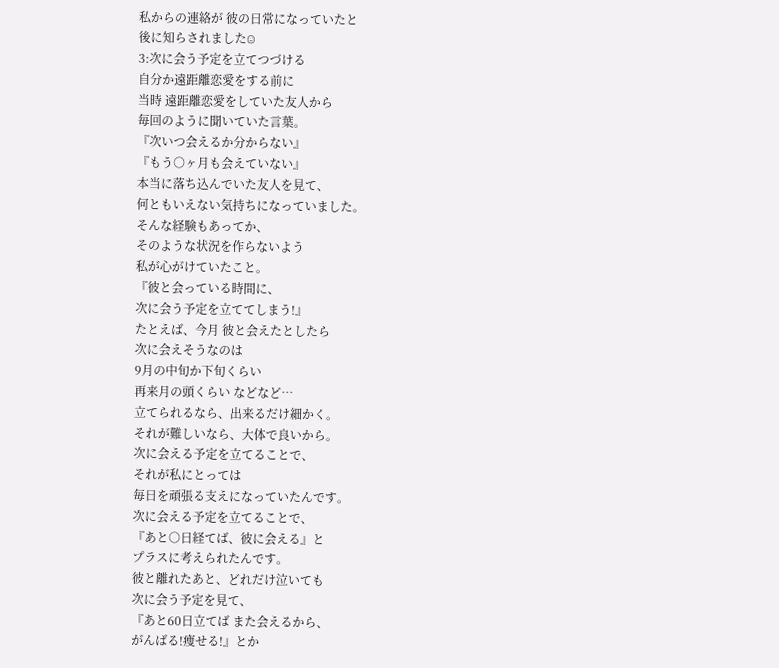私からの連絡が 彼の日常になっていたと
後に知らされました☺
3:次に会う予定を立てつづける
自分か遠距離恋愛をする前に
当時 遠距離恋愛をしていた友人から
毎回のように聞いていた言葉。
『次いつ会えるか分からない』
『もう○ヶ月も会えていない』
本当に落ち込んでいた友人を見て、
何ともいえない気持ちになっていました。
そんな経験もあってか、
そのような状況を作らないよう
私が心がけていたこと。
『彼と会っている時間に、
次に会う予定を立ててしまう!』
たとえば、今月 彼と会えたとしたら
次に会えそうなのは
9月の中旬か下旬くらい
再来月の頭くらい などなど…
立てられるなら、出来るだけ細かく。
それが難しいなら、大体で良いから。
次に会える予定を立てることで、
それが私にとっては
毎日を頑張る支えになっていたんです。
次に会える予定を立てることで、
『あと○日経てば、彼に会える』と
プラスに考えられたんです。
彼と離れたあと、どれだけ泣いても
次に会う予定を見て、
『あと60日立てば また会えるから、
がんばる!痩せる!』とか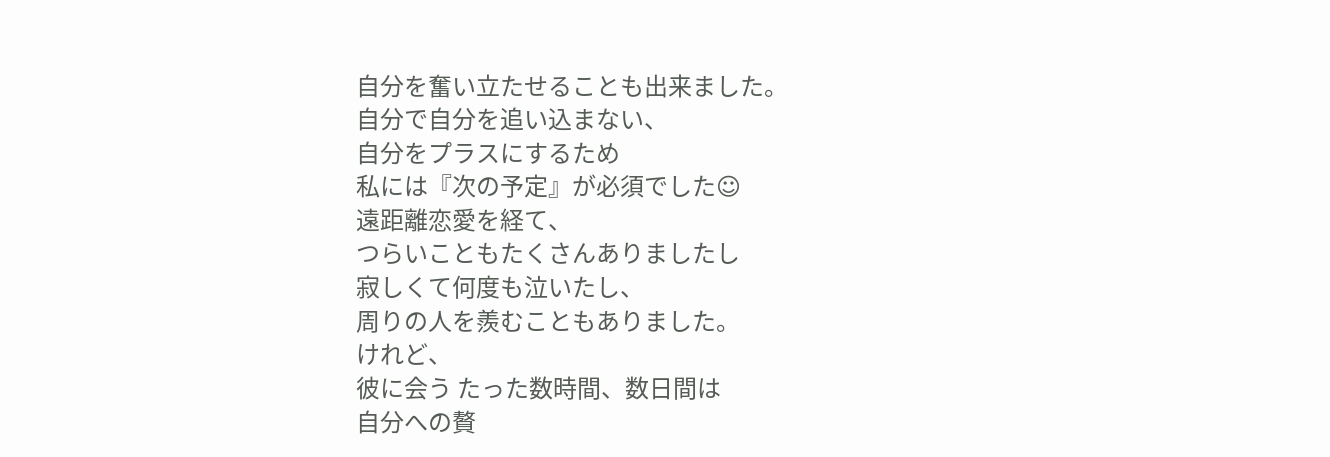自分を奮い立たせることも出来ました。
自分で自分を追い込まない、
自分をプラスにするため
私には『次の予定』が必須でした☺
遠距離恋愛を経て、
つらいこともたくさんありましたし
寂しくて何度も泣いたし、
周りの人を羨むこともありました。
けれど、
彼に会う たった数時間、数日間は
自分への贅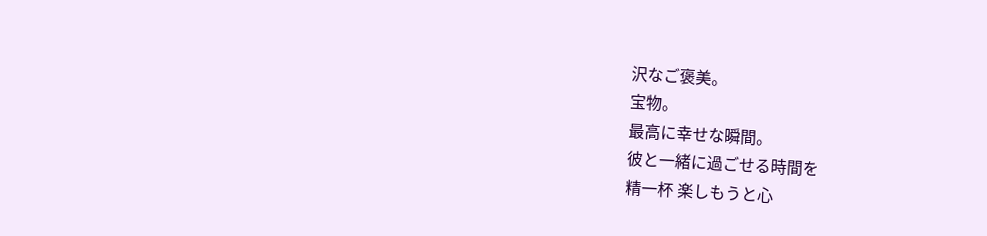沢なご褒美。
宝物。
最高に幸せな瞬間。
彼と一緒に過ごせる時間を
精一杯 楽しもうと心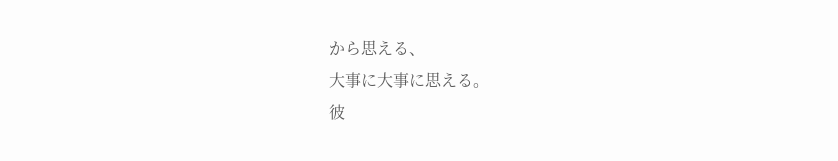から思える、
大事に大事に思える。
彼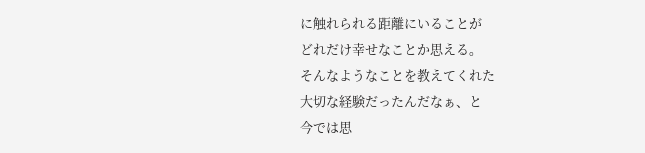に触れられる距離にいることが
どれだけ幸せなことか思える。
そんなようなことを教えてくれた
大切な経験だったんだなぁ、と
今では思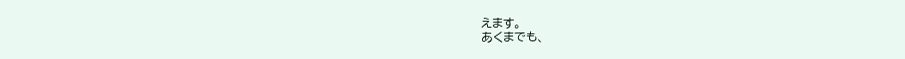えます。
あくまでも、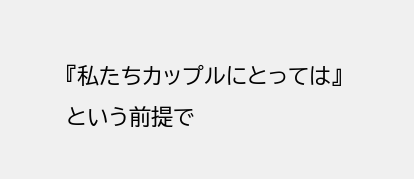『私たちカップルにとっては』
という前提で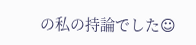の私の持論でした☺